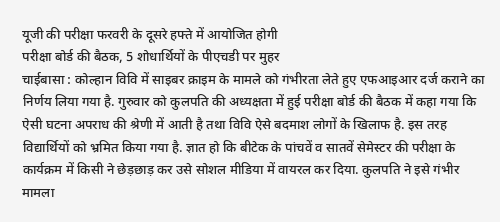यूजी की परीक्षा फरवरी के दूसरे हफ्ते में आयोजित होगी
परीक्षा बोर्ड की बैठक, 5 शोधार्थियों के पीएचडी पर मुहर
चाईबासा : कोल्हान विवि में साइबर क्राइम के मामले को गंभीरता लेते हुए एफआइआर दर्ज कराने का निर्णय लिया गया है. गुरुवार को कुलपति की अध्यक्षता में हुई परीक्षा बोर्ड की बैठक में कहा गया कि ऐसी घटना अपराध की श्रेणी में आती है तथा विवि ऐसे बदमाश लोगों के खिलाफ है. इस तरह विद्यार्थियों को भ्रमित किया गया है. ज्ञात हो कि बीटेक के पांचवें व सातवें सेमेस्टर की परीक्षा के कार्यक्रम में किसी ने छेड़छाड़ कर उसे सोशल मीडिया में वायरल कर दिया. कुलपति ने इसे गंभीर मामला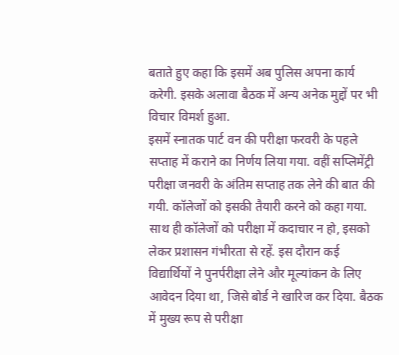बताते हुए कहा कि इसमें अब पुलिस अपना कार्य करेगी. इसके अलावा बैठक में अन्य अनेक मुद्दों पर भी विचार विमर्श हुआ.
इसमें स्नातक पार्ट वन की परीक्षा फरवरी के पहले सप्ताह में कराने का निर्णय लिया गया. वहीं सप्लिमेंट्री परीक्षा जनवरी के अंतिम सप्ताह तक लेने की बात की गयी. कॉलेजों को इसकी तैयारी करने को कहा गया. साथ ही कॉलेजों को परीक्षा में कदाचार न हो, इसको लेकर प्रशासन गंभीरता से रहें. इस दौरान कई विद्यार्थियों ने पुनर्परीक्षा लेने और मूल्यांकन के लिए आवेदन दिया था, जिसे बोर्ड ने खारिज कर दिया. बैठक में मुख्य रूप से परीक्षा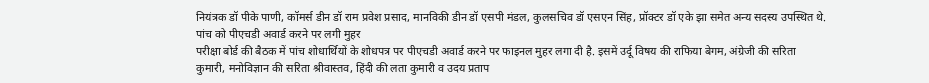नियंत्रक डॉ पीके पाणी, कॉमर्स डीन डॉ राम प्रवेश प्रसाद, मानविकी डीन डॉ एसपी मंडल, कुलसचिव डॉ एसएन सिंह, प्रॉक्टर डॉ एके झा समेत अन्य सदस्य उपस्थित थे.
पांच को पीएचडी अवार्ड करने पर लगी मुहर
परीक्षा बोर्ड की बैठक में पांच शोधार्थियों के शोधपत्र पर पीएचडी अवार्ड करने पर फाइनल मुहर लगा दी है. इसमें उर्दू विषय की राफिया बेगम, अंग्रेजी की सरिता कुमारी, मनोविज्ञान की सरिता श्रीवास्तव, हिंदी की लता कुमारी व उदय प्रताप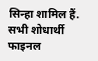सिन्हा शामिल हैं. सभी शोधार्थी फाइनल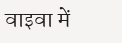वाइवा में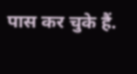पास कर चुके हैं.